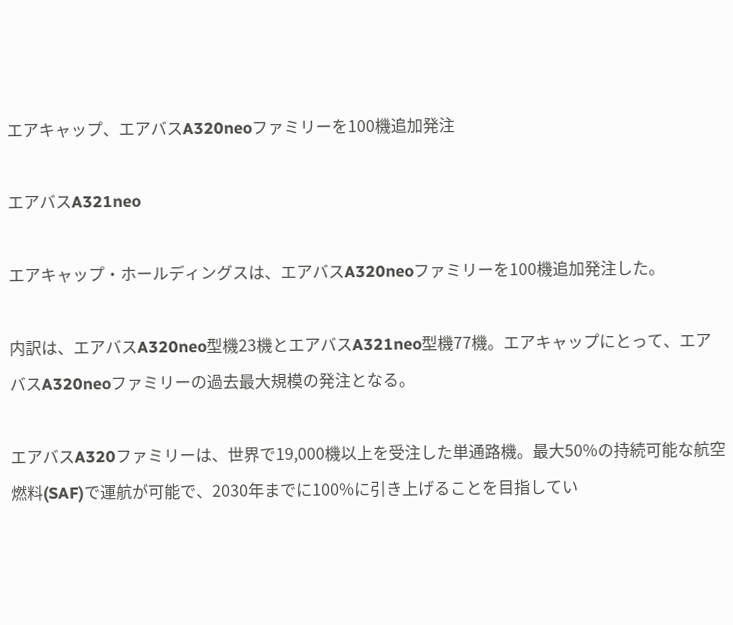エアキャップ、エアバスA320neoファミリーを100機追加発注

エアバスA321neo

エアキャップ・ホールディングスは、エアバスA320neoファミリーを100機追加発注した。

内訳は、エアバスA320neo型機23機とエアバスA321neo型機77機。エアキャップにとって、エアバスA320neoファミリーの過去最大規模の発注となる。

エアバスA320ファミリーは、世界で19,000機以上を受注した単通路機。最大50%の持続可能な航空燃料(SAF)で運航が可能で、2030年までに100%に引き上げることを目指してい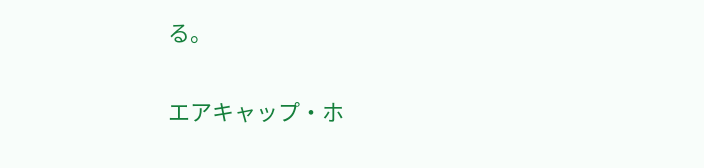る。

エアキャップ・ホ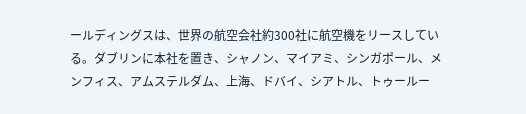ールディングスは、世界の航空会社約300社に航空機をリースしている。ダブリンに本社を置き、シャノン、マイアミ、シンガポール、メンフィス、アムステルダム、上海、ドバイ、シアトル、トゥールー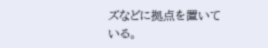ズなどに拠点を置いている。